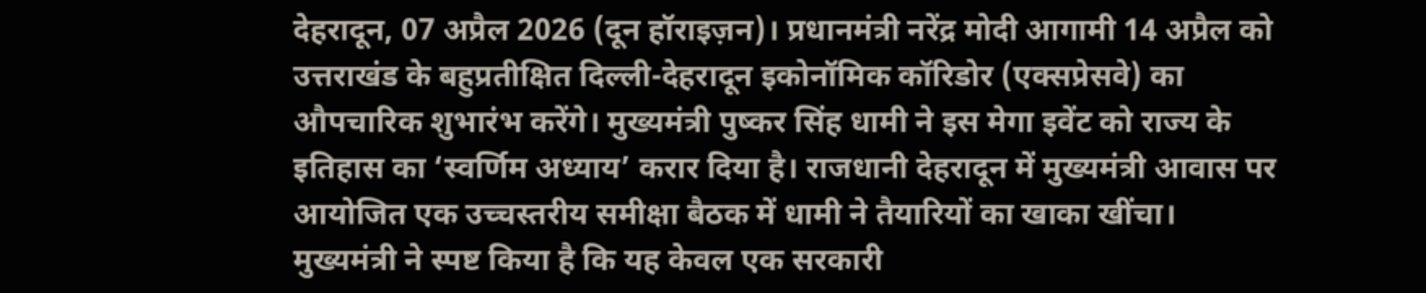देहरादून, 07 अप्रैल 2026 (दून हॉराइज़न)। प्रधानमंत्री नरेंद्र मोदी आगामी 14 अप्रैल को उत्तराखंड के बहुप्रतीक्षित दिल्ली-देहरादून इकोनॉमिक कॉरिडोर (एक्सप्रेसवे) का औपचारिक शुभारंभ करेंगे। मुख्यमंत्री पुष्कर सिंह धामी ने इस मेगा इवेंट को राज्य के इतिहास का ‘स्वर्णिम अध्याय’ करार दिया है। राजधानी देहरादून में मुख्यमंत्री आवास पर आयोजित एक उच्चस्तरीय समीक्षा बैठक में धामी ने तैयारियों का खाका खींचा।
मुख्यमंत्री ने स्पष्ट किया है कि यह केवल एक सरकारी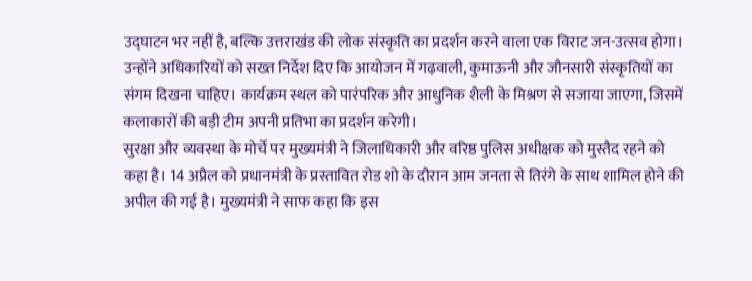उद्घाटन भर नहीं है, बल्कि उत्तराखंड की लोक संस्कृति का प्रदर्शन करने वाला एक विराट जन-उत्सव होगा। उन्होंने अधिकारियों को सख्त निर्देश दिए कि आयोजन में गढ़वाली, कुमाऊनी और जौनसारी संस्कृतियों का संगम दिखना चाहिए। कार्यक्रम स्थल को पारंपरिक और आधुनिक शैली के मिश्रण से सजाया जाएगा, जिसमें कलाकारों की बड़ी टीम अपनी प्रतिभा का प्रदर्शन करेगी।
सुरक्षा और व्यवस्था के मोर्चे पर मुख्यमंत्री ने जिलाधिकारी और वरिष्ठ पुलिस अधीक्षक को मुस्तैद रहने को कहा है। 14 अप्रैल को प्रधानमंत्री के प्रस्तावित रोड शो के दौरान आम जनता से तिरंगे के साथ शामिल होने की अपील की गई है। मुख्यमंत्री ने साफ कहा कि इस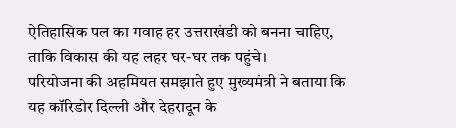ऐतिहासिक पल का गवाह हर उत्तराखंडी को बनना चाहिए, ताकि विकास की यह लहर घर-घर तक पहुंचे।
परियोजना की अहमियत समझाते हुए मुख्यमंत्री ने बताया कि यह कॉरिडोर दिल्ली और देहरादून के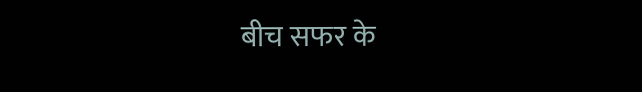बीच सफर के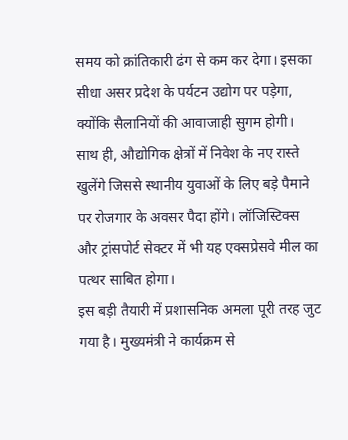समय को क्रांतिकारी ढंग से कम कर देगा। इसका सीधा असर प्रदेश के पर्यटन उद्योग पर पड़ेगा, क्योंकि सैलानियों की आवाजाही सुगम होगी। साथ ही, औद्योगिक क्षेत्रों में निवेश के नए रास्ते खुलेंगे जिससे स्थानीय युवाओं के लिए बड़े पैमाने पर रोजगार के अवसर पैदा होंगे। लॉजिस्टिक्स और ट्रांसपोर्ट सेक्टर में भी यह एक्सप्रेसवे मील का पत्थर साबित होगा।
इस बड़ी तैयारी में प्रशासनिक अमला पूरी तरह जुट गया है। मुख्यमंत्री ने कार्यक्रम से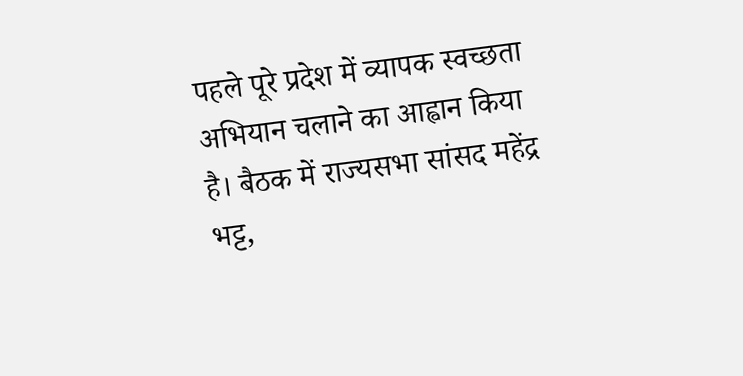पहले पूरे प्रदेश में व्यापक स्वच्छता अभियान चलाने का आह्वान किया है। बैठक में राज्यसभा सांसद महेंद्र भट्ट,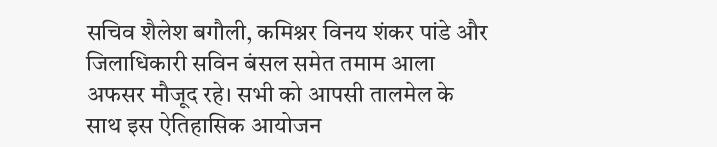सचिव शैलेश बगौली, कमिश्नर विनय शंकर पांडे और जिलाधिकारी सविन बंसल समेत तमाम आला अफसर मौजूद रहे। सभी को आपसी तालमेल के साथ इस ऐतिहासिक आयोजन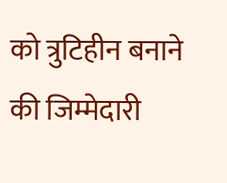को त्रुटिहीन बनाने की जिम्मेदारी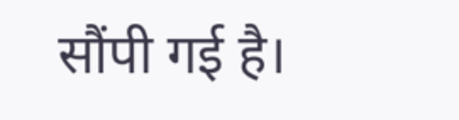सौंपी गई है।